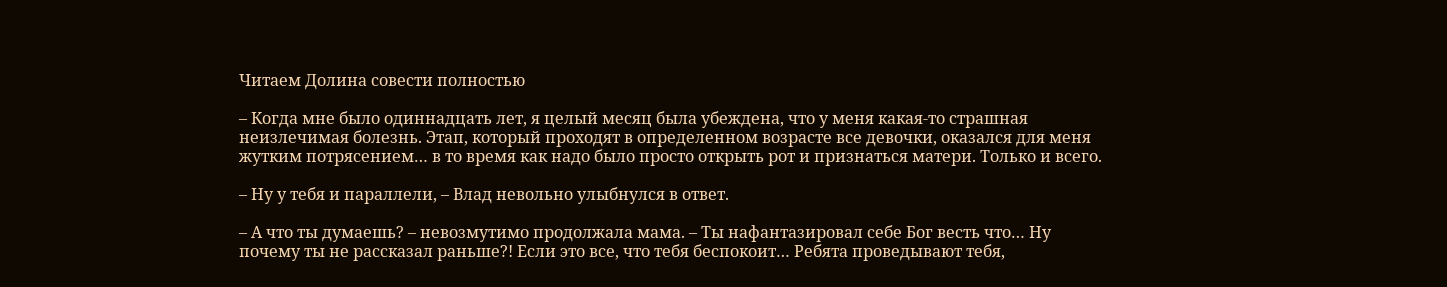Читаем Долина совести полностью

– Когда мне было одиннадцать лет, я целый месяц была убеждена, что у меня какая-то страшная неизлечимая болезнь. Этап, который проходят в определенном возрасте все девочки, оказался для меня жутким потрясением… в то время как надо было просто открыть рот и признаться матери. Только и всего.

– Ну у тебя и параллели, – Влад невольно улыбнулся в ответ.

– А что ты думаешь? – невозмутимо продолжала мама. – Ты нафантазировал себе Бог весть что… Ну почему ты не рассказал раньше?! Если это все, что тебя беспокоит… Ребята проведывают тебя,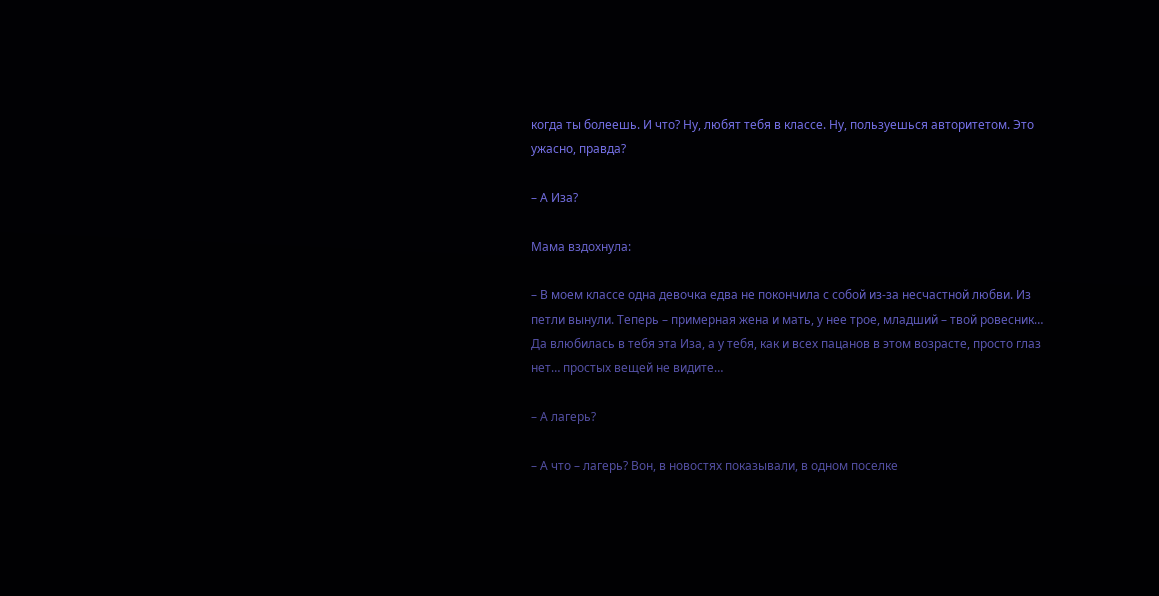когда ты болеешь. И что? Ну, любят тебя в классе. Ну, пользуешься авторитетом. Это ужасно, правда?

– А Иза?

Мама вздохнула:

– В моем классе одна девочка едва не покончила с собой из-за несчастной любви. Из петли вынули. Теперь – примерная жена и мать, у нее трое, младший – твой ровесник… Да влюбилась в тебя эта Иза, а у тебя, как и всех пацанов в этом возрасте, просто глаз нет… простых вещей не видите…

– А лагерь?

– А что – лагерь? Вон, в новостях показывали, в одном поселке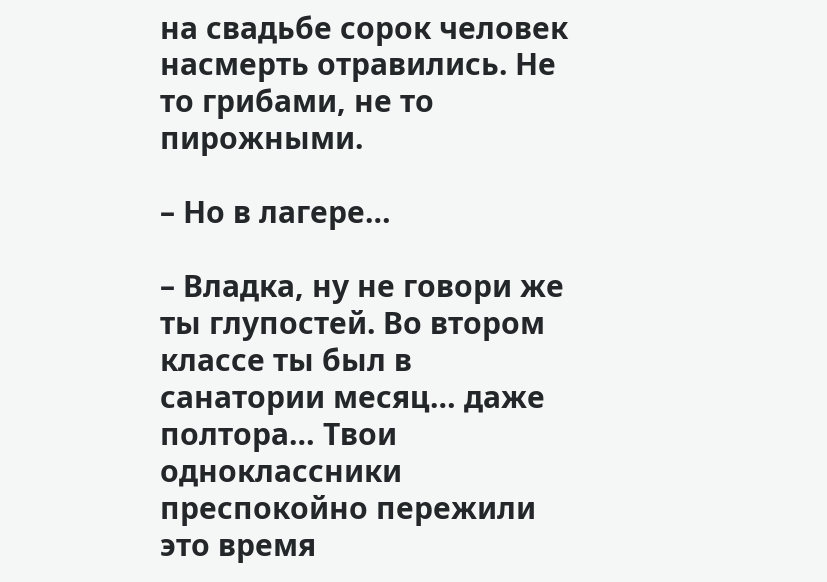на свадьбе сорок человек насмерть отравились. Не то грибами, не то пирожными.

– Но в лагере…

– Владка, ну не говори же ты глупостей. Во втором классе ты был в санатории месяц… даже полтора… Твои одноклассники преспокойно пережили это время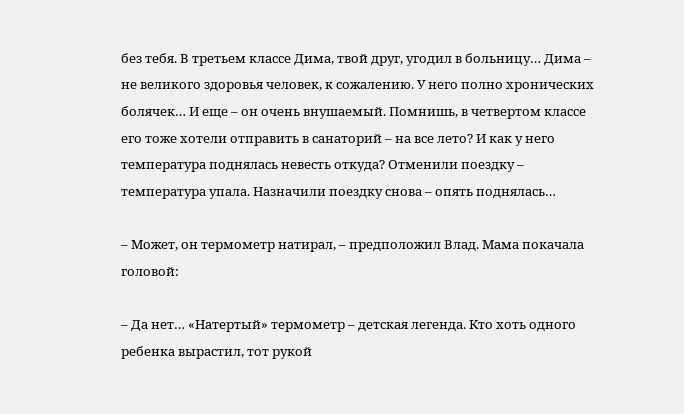без тебя. В третьем классе Дима, твой друг, угодил в больницу… Дима – не великого здоровья человек, к сожалению. У него полно хронических болячек… И еще – он очень внушаемый. Помнишь, в четвертом классе его тоже хотели отправить в санаторий – на все лето? И как у него температура поднялась невесть откуда? Отменили поездку – температура упала. Назначили поездку снова – опять поднялась…

– Может, он термометр натирал, – предположил Влад. Мама покачала головой:

– Да нет… «Натертый» термометр – детская легенда. Кто хоть одного ребенка вырастил, тот рукой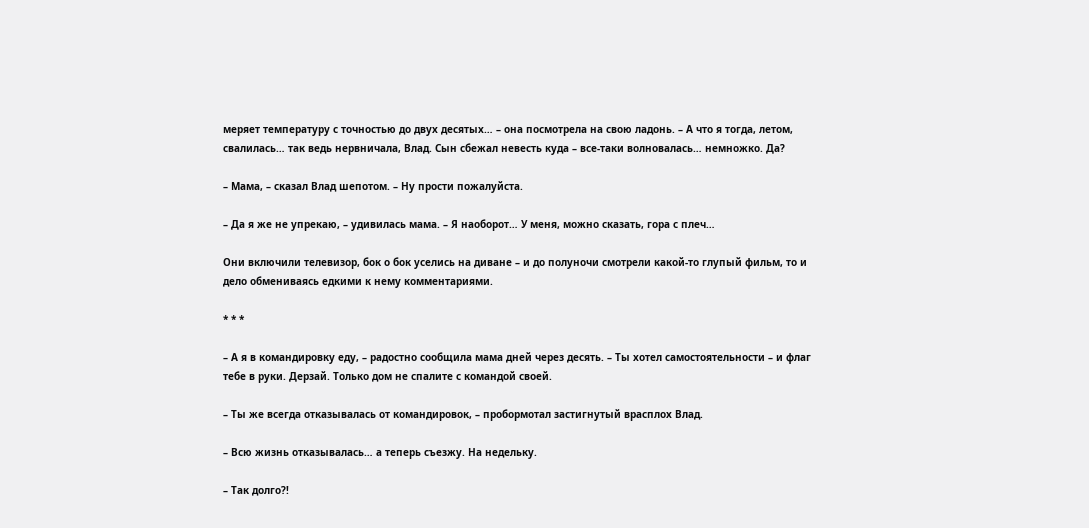меряет температуру с точностью до двух десятых… – она посмотрела на свою ладонь. – А что я тогда, летом, свалилась… так ведь нервничала, Влад. Сын сбежал невесть куда – все-таки волновалась… немножко. Да?

– Мама, – сказал Влад шепотом. – Ну прости пожалуйста.

– Да я же не упрекаю, – удивилась мама. – Я наоборот… У меня, можно сказать, гора с плеч…

Они включили телевизор, бок о бок уселись на диване – и до полуночи смотрели какой-то глупый фильм, то и дело обмениваясь едкими к нему комментариями.

* * *

– А я в командировку еду, – радостно сообщила мама дней через десять. – Ты хотел самостоятельности – и флаг тебе в руки. Дерзай. Только дом не спалите с командой своей.

– Ты же всегда отказывалась от командировок, – пробормотал застигнутый врасплох Влад.

– Всю жизнь отказывалась… а теперь съезжу. На недельку.

– Так долго?!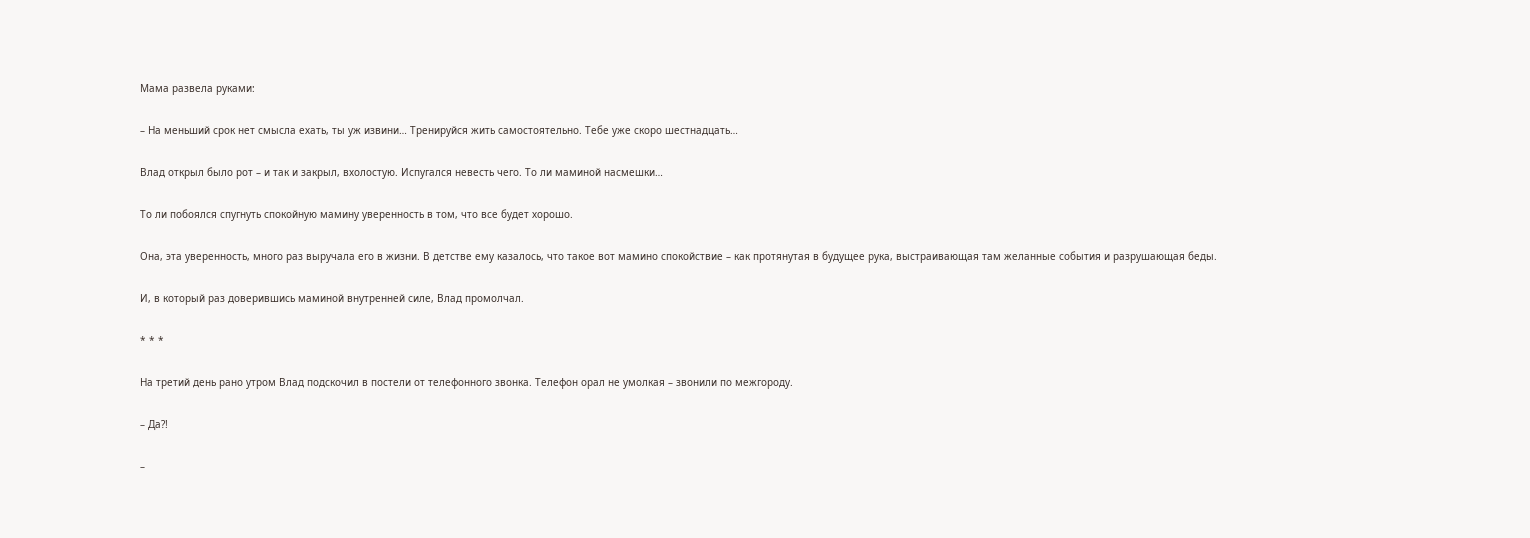Мама развела руками:

– На меньший срок нет смысла ехать, ты уж извини… Тренируйся жить самостоятельно. Тебе уже скоро шестнадцать…

Влад открыл было рот – и так и закрыл, вхолостую. Испугался невесть чего. То ли маминой насмешки…

То ли побоялся спугнуть спокойную мамину уверенность в том, что все будет хорошо.

Она, эта уверенность, много раз выручала его в жизни. В детстве ему казалось, что такое вот мамино спокойствие – как протянутая в будущее рука, выстраивающая там желанные события и разрушающая беды.

И, в который раз доверившись маминой внутренней силе, Влад промолчал.

* * *

На третий день рано утром Влад подскочил в постели от телефонного звонка. Телефон орал не умолкая – звонили по межгороду.

– Да?!

–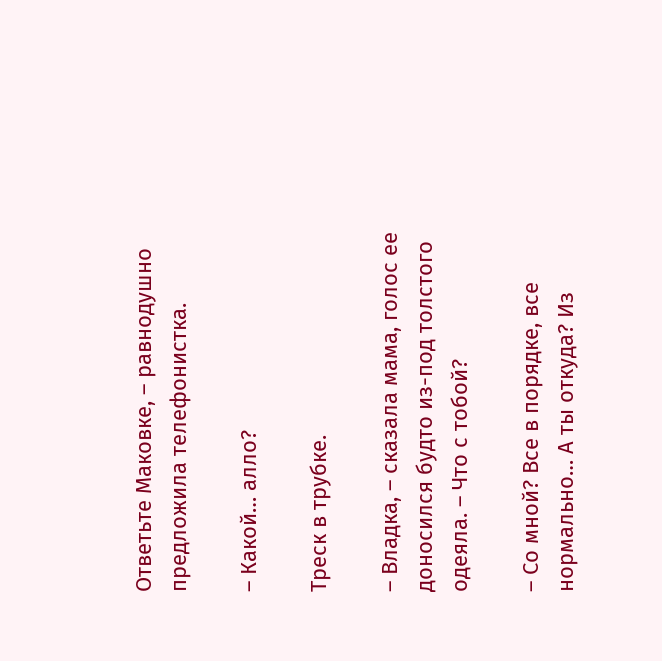Ответьте Маковке, – равнодушно предложила телефонистка.

– Какой… алло?

Треск в трубке.

– Владка, – сказала мама, голос ее доносился будто из-под толстого одеяла. – Что с тобой?

– Со мной? Все в порядке, все нормально… А ты откуда? Из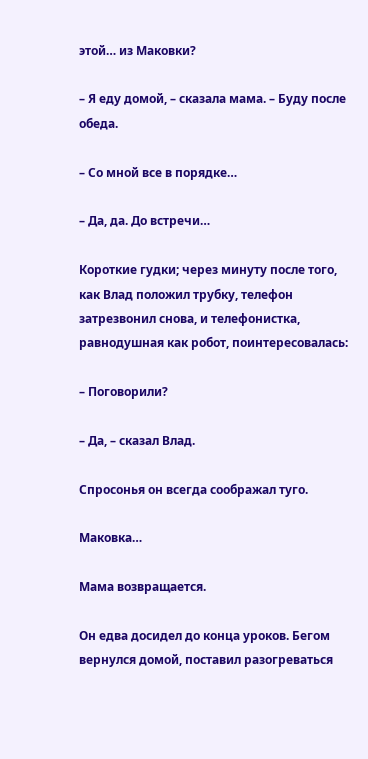этой… из Маковки?

– Я еду домой, – сказала мама. – Буду после обеда.

– Со мной все в порядке…

– Да, да. До встречи…

Короткие гудки; через минуту после того, как Влад положил трубку, телефон затрезвонил снова, и телефонистка, равнодушная как робот, поинтересовалась:

– Поговорили?

– Да, – сказал Влад.

Спросонья он всегда соображал туго.

Маковка…

Мама возвращается.

Он едва досидел до конца уроков. Бегом вернулся домой, поставил разогреваться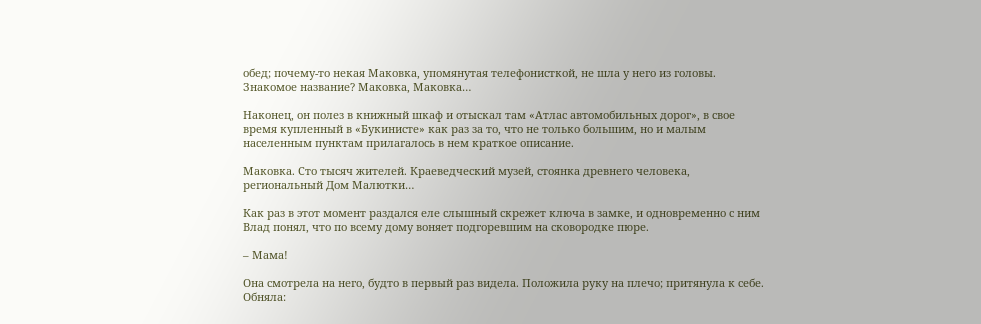обед; почему-то некая Маковка, упомянутая телефонисткой, не шла у него из головы. Знакомое название? Маковка, Маковка…

Наконец, он полез в книжный шкаф и отыскал там «Атлас автомобильных дорог», в свое время купленный в «Букинисте» как раз за то, что не только большим, но и малым населенным пунктам прилагалось в нем краткое описание.

Маковка. Сто тысяч жителей. Краеведческий музей, стоянка древнего человека, региональный Дом Малютки…

Как раз в этот момент раздался еле слышный скрежет ключа в замке, и одновременно с ним Влад понял, что по всему дому воняет подгоревшим на сковородке пюре.

– Мама!

Она смотрела на него, будто в первый раз видела. Положила руку на плечо; притянула к себе. Обняла: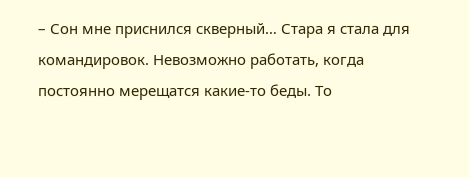– Сон мне приснился скверный… Стара я стала для командировок. Невозможно работать, когда постоянно мерещатся какие-то беды. То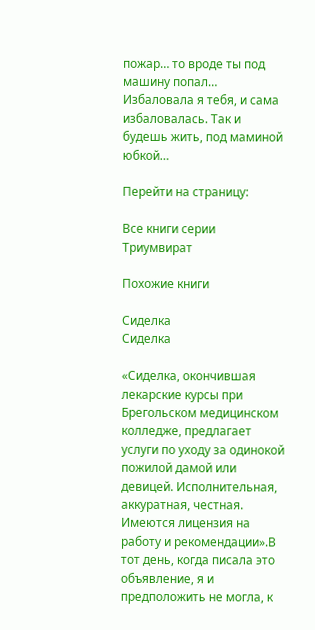пожар… то вроде ты под машину попал… Избаловала я тебя, и сама избаловалась. Так и будешь жить, под маминой юбкой…

Перейти на страницу:

Все книги серии Триумвират

Похожие книги

Сиделка
Сиделка

«Сиделка, окончившая лекарские курсы при Брегольском медицинском колледже, предлагает услуги по уходу за одинокой пожилой дамой или девицей. Исполнительная, аккуратная, честная. Имеются лицензия на работу и рекомендации».В тот день, когда писала это объявление, я и предположить не могла, к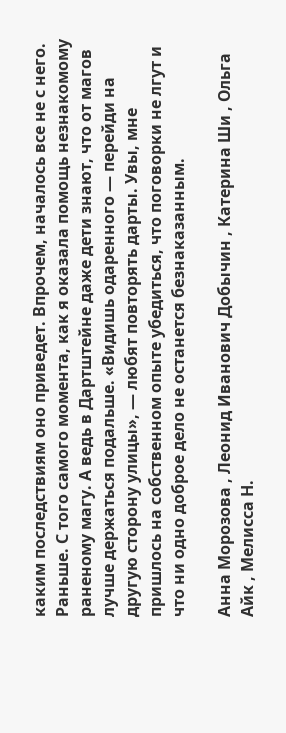каким последствиям оно приведет. Впрочем, началось все не с него. Раньше. С того самого момента, как я оказала помощь незнакомому раненому магу. А ведь в Дартштейне даже дети знают, что от магов лучше держаться подальше. «Видишь одаренного — перейди на другую сторону улицы», — любят повторять дарты. Увы, мне пришлось на собственном опыте убедиться, что поговорки не лгут и что ни одно доброе дело не останется безнаказанным.

Анна Морозова , Леонид Иванович Добычин , Катерина Ши , Ольга Айк , Мелисса Н.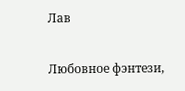Лав

Любовное фэнтези,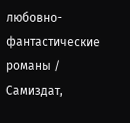любовно-фантастические романы / Самиздат,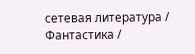сетевая литература / Фантастика /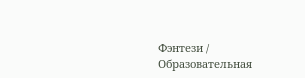Фэнтези / Образовательная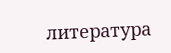литература